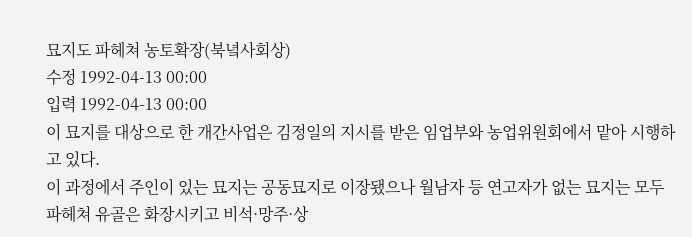묘지도 파헤쳐 농토확장(북녘사회상)
수정 1992-04-13 00:00
입력 1992-04-13 00:00
이 묘지를 대상으로 한 개간사업은 김정일의 지시를 받은 임업부와 농업위원회에서 맡아 시행하고 있다.
이 과정에서 주인이 있는 묘지는 공동묘지로 이장됐으나 월남자 등 연고자가 없는 묘지는 모두 파헤쳐 유골은 화장시키고 비석·망주·상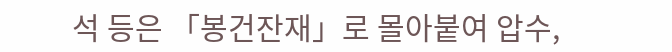석 등은 「봉건잔재」로 몰아붙여 압수,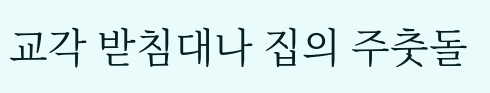교각 받침대나 집의 주춧돌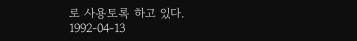로 사용토록 하고 있다.
1992-04-13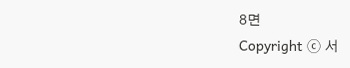8면
Copyright ⓒ 서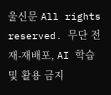울신문 All rights reserved. 무단 전재-재배포, AI 학습 및 활용 금지